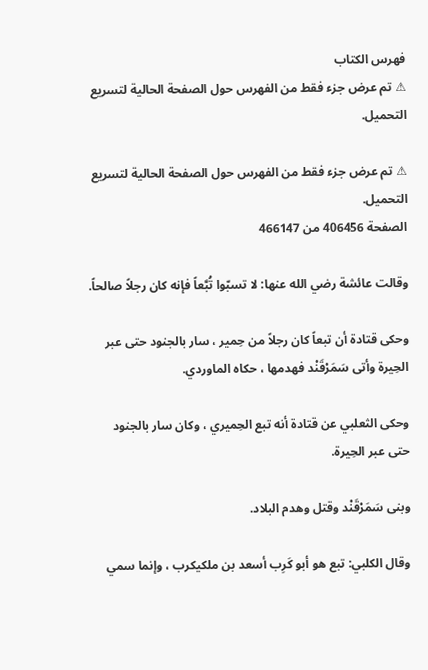فهرس الكتاب
⚠ تم عرض جزء فقط من الفهرس حول الصفحة الحالية لتسريع التحميل.

⚠ تم عرض جزء فقط من الفهرس حول الصفحة الحالية لتسريع التحميل.
الصفحة 406456 من 466147

وقالت عائشة رضي الله عنها: لا تسبّوا تُبَّعاً فإنه كان رجلاً صالحاً.

وحكى قتادة أن تبعاً كان رجلاً من حِمير ، سار بالجنود حتى عبر الحِيرة وأتى سَمَرْقَنْد فهدمها ، حكاه الماوردي.

وحكى الثعلبي عن قتادة أنه تبع الحِميري ، وكان سار بالجنود حتى عبر الحِيرة.

وبنى سَمَرْقَنْد وقتل وهدم البلاد.

وقال الكلبي: تبع هو أبو كَرِب أسعد بن ملكيكرب ، وإنما سمي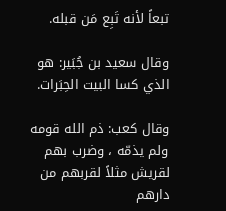تبعاً لأنه تَبِع مَن قبله.

وقال سعيد بن جُبَير: هو الذي كسا البيت الحِبَرات.

وقال كعب: ذم الله قومه ولم يذمّه ، وضرب بهم لقريش مثلاً لقربهم من دارهم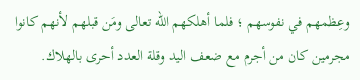وعِظمهم في نفوسهم ؛ فلما أهلكهم الله تعالى ومَن قبلهم لأنهم كانوا مجرمين كان من أجرم مع ضعف اليد وقلة العدد أحرى بالهلاك.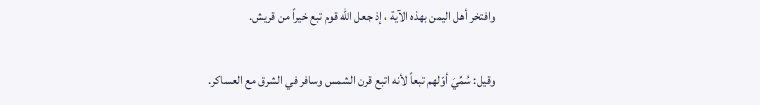وافتخر أهل اليمن بهذه الآية ، إذ جعل الله قوم تبع خيراً من قريش.

وقيل: سُمِّيَ أوّلهم تبعاً لأنه اتبع قرن الشمس وسافر في الشرق مع العساكر.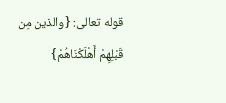قوله تعالى: {والذين مِن قَبْلِهِمْ أَهْلَكْنَاهُمْ}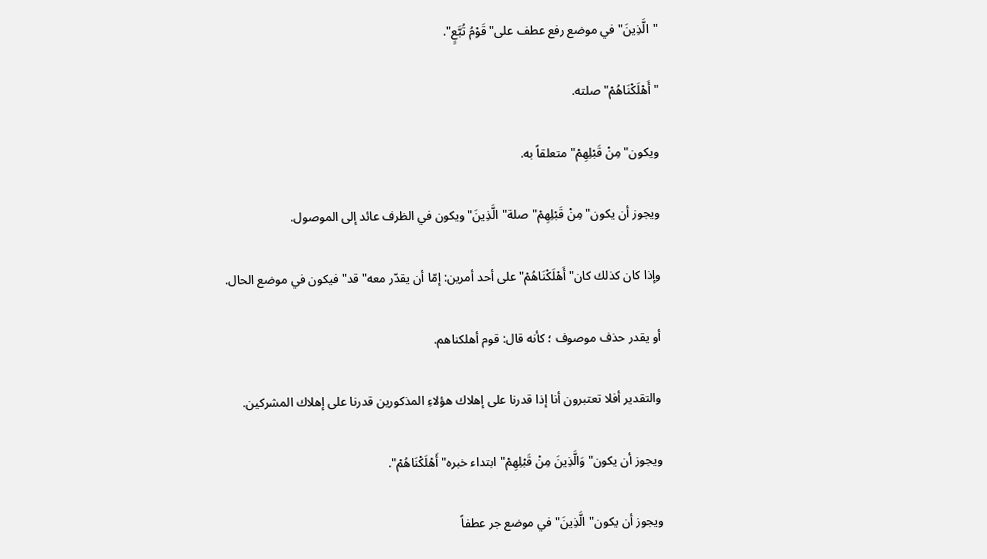"الَّذِينَ"في موضع رفع عطف على"قَوْمُ تُبَّعٍ".

"أَهْلَكْنَاهُمْ"صلته.

ويكون"مِنْ قَبْلِهِمْ"متعلقاً به.

ويجوز أن يكون"مِنْ قَبْلِهِمْ"صلة"الَّذِينَ"ويكون في الظرف عائد إلى الموصول.

وإذا كان كذلك كان"أَهْلَكْنَاهُمْ"على أحد أمرين: إمّا أن يقدّر معه"قد"فيكون في موضع الحال.

أو يقدر حذف موصوف ؛ كأنه قال: قوم أهلكناهم.

والتقدير أفلا تعتبرون أنا إذا قدرنا على إهلاك هؤلاءِ المذكورين قدرنا على إهلاك المشركين.

ويجوز أن يكون"وَالَّذِينَ مِنْ قَبْلِهِمْ"ابتداء خبره"أَهْلَكْنَاهُمْ".

ويجوز أن يكون"الَّذِينَ"في موضع جر عطفاً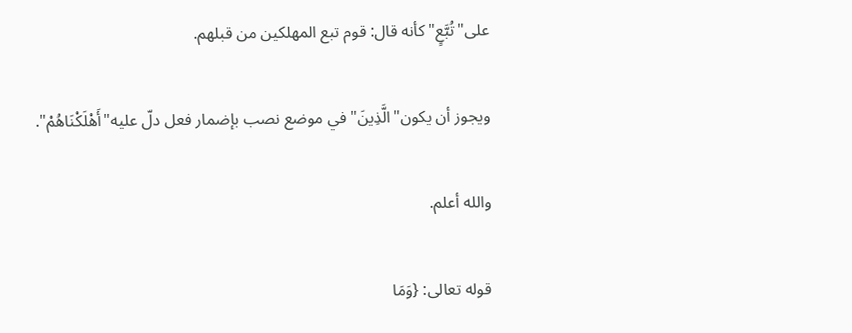على"تُبَّعٍ"كأنه قال: قوم تبع المهلكين من قبلهم.

ويجوز أن يكون"الَّذِينَ"في موضع نصب بإضمار فعل دلّ عليه"أَهْلَكْنَاهُمْ".

والله أعلم.

قوله تعالى: {وَمَا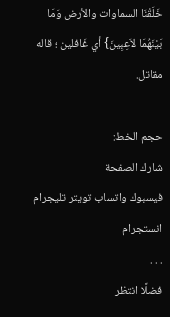خَلَقْنَا السماوات والأرض وَمَا بَيْنَهُمَا لاَعِبِينَ} أي غَافلين ؛ قاله مقاتل.

حجم الخط:
شارك الصفحة
فيسبوك واتساب تويتر تليجرام انستجرام
. . .
فضلًا انتظر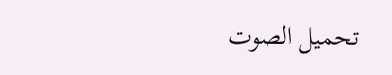تحميل الصوت